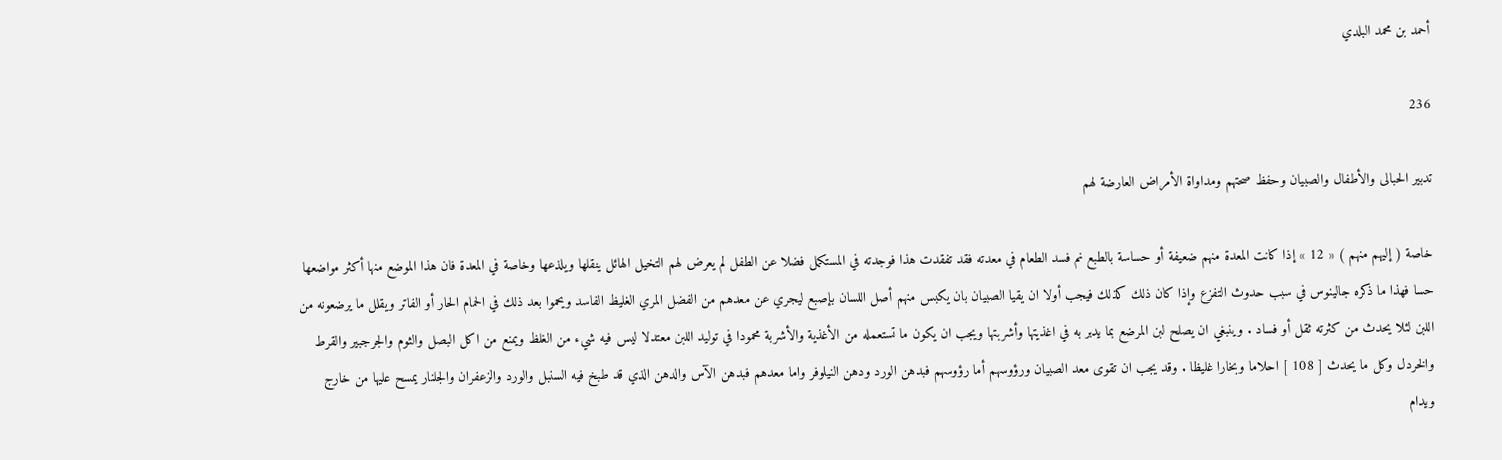أحمد بن محمد البلدي

236

تدبير الحبالى والأطفال والصبيان وحفظ صحتهم ومداواة الأمراض العارضة لهم

خاصة ( إليهم منهم ) « 12 » إذا كانت المعدة منهم ضعيفة أو حساسة بالطبع نم فسد الطعام في معدته فقد تفقدت هذا فوجدته في المستكمل فضلا عن الطفل لم يعرض لهم التخيل الهائل ينقلها ويلذعها وخاصة في المعدة فان هذا الموضع منها أكثر مواضعها حسا فهذا ما ذكره جالينوس في سبب حدوث التفزع وإذا كان ذلك كذلك فيجب أولا ان يقيا الصبيان بان يكبس منهم أصل اللسان بإصبع ليجري عن معدهم من الفضل المري الغليظ الفاسد ويحموا بعد ذلك في الحمام الحار أو الفاتر ويقلل ما يرضعونه من اللبن لئلا يحدث من كثرته ثقل أو فساد . وينبغي ان يصلح لبن المرضع بما يدبر به في اغذيتها وأشربتها ويجب ان يكون ما تستعمله من الأغذية والأشربة محمودا في توليد اللبن معتدلا ليس فيه شيء من الغلظ ويمنع من اكل البصل والثوم والجرجبير والقرط والخردل وكل ما يحدث [ 108 ] احلاما وبخارا غليظا . وقد يجب ان تقوى معد الصبيان ورؤوسهم أما رؤوسهم فبدهن الورد ودهن النيلوفر واما معدهم فبدهن الآس والدهن الذي قد طبخ فيه السنبل والورد والزعفران والجلنار يمسح عليها من خارج ويدام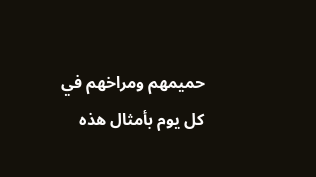حميمهم ومراخهم في كل يوم بأمثال هذه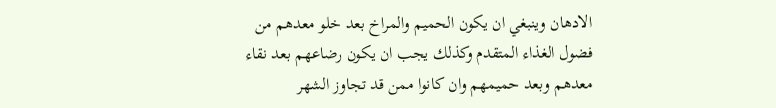الادهان وينبغي ان يكون الحميم والمراخ بعد خلو معدهم من فضول الغذاء المتقدم وكذلك يجب ان يكون رضاعهم بعد نقاء معدهم وبعد حميمهم وان كانوا ممن قد تجاوز الشهر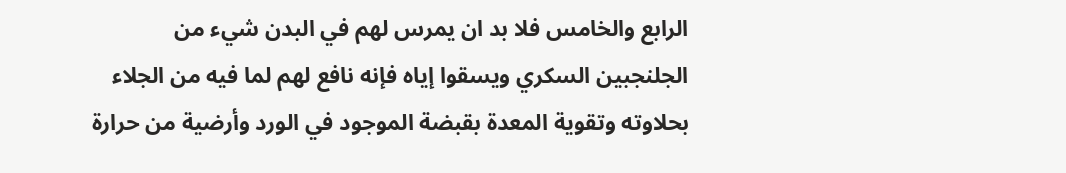الرابع والخامس فلا بد ان يمرس لهم في البدن شيء من الجلنجبين السكري ويسقوا إياه فإنه نافع لهم لما فيه من الجلاء بحلاوته وتقوية المعدة بقبضة الموجود في الورد وأرضية من حرارة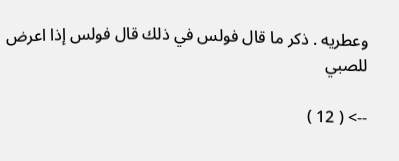وعطريه . ذكر ما قال فولس في ذلك قال فولس إذا اعرض للصبي

--> ( 12 )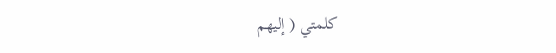كلمتي ( إليهم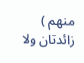منهم ) زائدتان ولا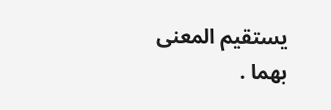يستقيم المعنى بهما .